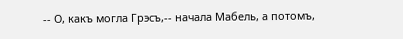-- О, какъ могла Грэсъ,-- начала Мабель, а потомъ,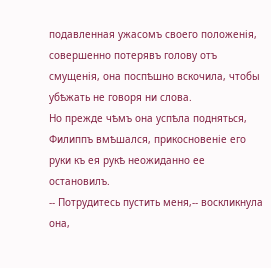подавленная ужасомъ своего положенія, совершенно потерявъ голову отъ смущенія, она поспѣшно вскочила, чтобы убѣжать не говоря ни слова.
Но прежде чѣмъ она успѣла подняться, Филиппъ вмѣшался, прикосновеніе его руки къ ея рукѣ неожиданно ее остановилъ.
-- Потрудитесь пустить меня,-- воскликнула она,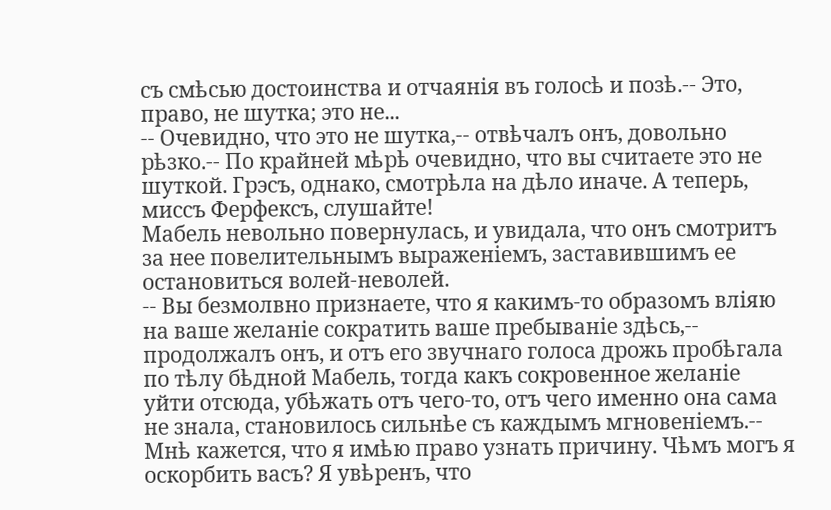съ смѣсью достоинства и отчаянія въ голосѣ и позѣ.-- Это, право, не шутка; это не...
-- Очевидно, что это не шутка,-- отвѣчалъ онъ, довольно рѣзко.-- По крайней мѣрѣ очевидно, что вы считаете это не шуткой. Грэсъ, однако, смотрѣла на дѣло иначе. А теперь, миссъ Ферфексъ, слушайте!
Мабель невольно повернулась, и увидала, что онъ смотритъ за нее повелительнымъ выраженіемъ, заставившимъ ее остановиться волей-неволей.
-- Вы безмолвно признаете, что я какимъ-то образомъ вліяю на ваше желаніе сократить ваше пребываніе здѣсь,-- продолжалъ онъ, и отъ его звучнаго голоса дрожь пробѣгала по тѣлу бѣдной Мабель, тогда какъ сокровенное желаніе уйти отсюда, убѣжать отъ чего-то, отъ чего именно она сама не знала, становилось сильнѣе съ каждымъ мгновеніемъ.-- Мнѣ кажется, что я имѣю право узнать причину. Чѣмъ могъ я оскорбить васъ? Я увѣренъ, что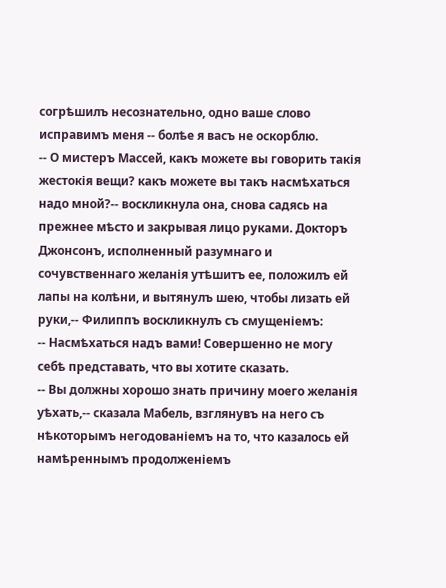согрѣшилъ несознательно, одно ваше слово исправимъ меня -- болѣе я васъ не оскорблю.
-- О мистеръ Массей, какъ можете вы говорить такія жестокія вещи? какъ можете вы такъ насмѣхаться надо мной?-- воскликнула она, снова садясь на прежнее мѣсто и закрывая лицо руками. Докторъ Джонсонъ, исполненный разумнаго и сочувственнаго желанія утѣшитъ ее, положилъ ей лапы на колѣни, и вытянулъ шею, чтобы лизать ей руки,-- Филиппъ воскликнулъ съ смущеніемъ:
-- Насмѣхаться надъ вами! Совершенно не могу себѣ представать, что вы хотите сказать.
-- Вы должны хорошо знать причину моего желанія уѣхать,-- сказала Мабель, взглянувъ на него съ нѣкоторымъ негодованіемъ на то, что казалось ей намѣреннымъ продолженіемъ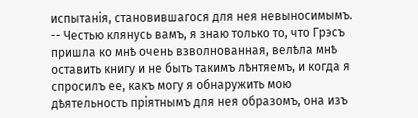испытанія, становившагося для нея невыносимымъ.
-- Честью клянусь вамъ, я знаю только то, что Грэсъ пришла ко мнѣ очень взволнованная, велѣла мнѣ оставить книгу и не быть такимъ лѣнтяемъ, и когда я спросилъ ее, какъ могу я обнаружить мою дѣятельность пріятнымъ для нея образомъ, она изъ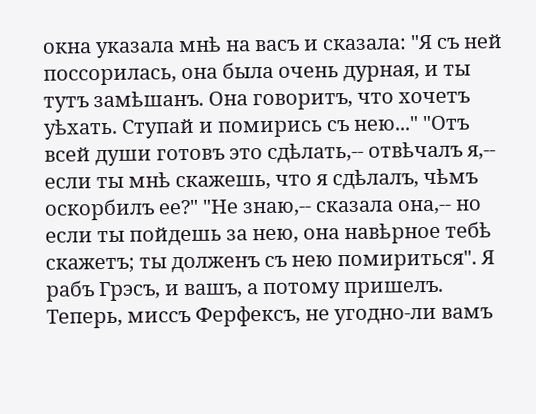окна указала мнѣ на васъ и сказала: "Я съ ней поссорилась, она была очень дурная, и ты тутъ замѣшанъ. Она говоритъ, что хочетъ уѣхать. Ступай и помирись съ нею..." "Отъ всей души готовъ это сдѣлать,-- отвѣчалъ я,-- если ты мнѣ скажешь, что я сдѣлалъ, чѣмъ оскорбилъ ее?" "Не знаю,-- сказала она,-- но если ты пойдешь за нею, она навѣрное тебѣ скажетъ; ты долженъ съ нею помириться". Я рабъ Грэсъ, и вашъ, а потому пришелъ. Теперь, миссъ Ферфексъ, не угодно-ли вамъ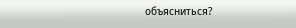объясниться?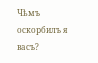Чѣмъ оскорбилъ я васъ?